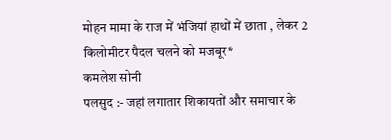मोहन मामा के राज में भंजियां हाथों में छाता , लेकर 2 किलोमीटर पैदल चलने को मजबूर*
कमलेश सोनी
पलसुद :- जहां लगातार शिकायतों और समाचार के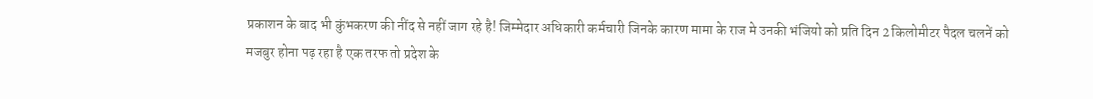प्रकाशन के बाद भी कुंभकरण की नींद से नहीं जाग रहे है! जिम्मेदार अधिकारी कर्मचारी जिनके कारण मामा के राज मे उनकी भंजियो को प्रति दिन 2 किलोमीटर पैदल चलनें को मजबुर होना पढ़ रहा है एक तरफ तो प्रदेश के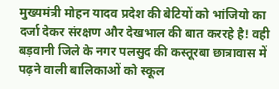मुख्यमंत्री मोहन यादव प्रदेश की बेटियों को भांजियो का दर्जा देकर संरक्षण और देखभाल की बात कररहे है! वही बड़वानी जिले के नगर पलसुद की कस्तूरबा छात्रावास में पढ़ने वाली बालिकाओं को स्कूल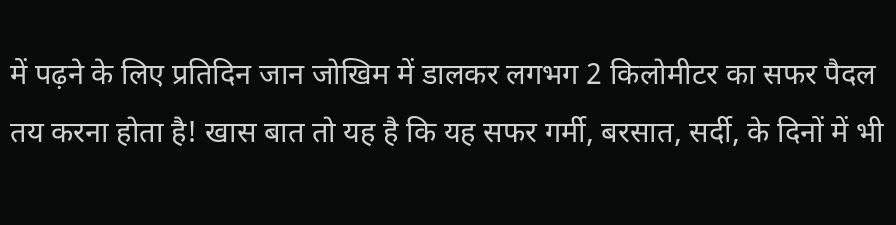में पढ़ने के लिए प्रतिदिन जान जोखिम में डालकर लगभग 2 किलोमीटर का सफर पैदल तय करना होता है! खास बात तो यह है कि यह सफर गर्मी, बरसात, सर्दी, के दिनों में भी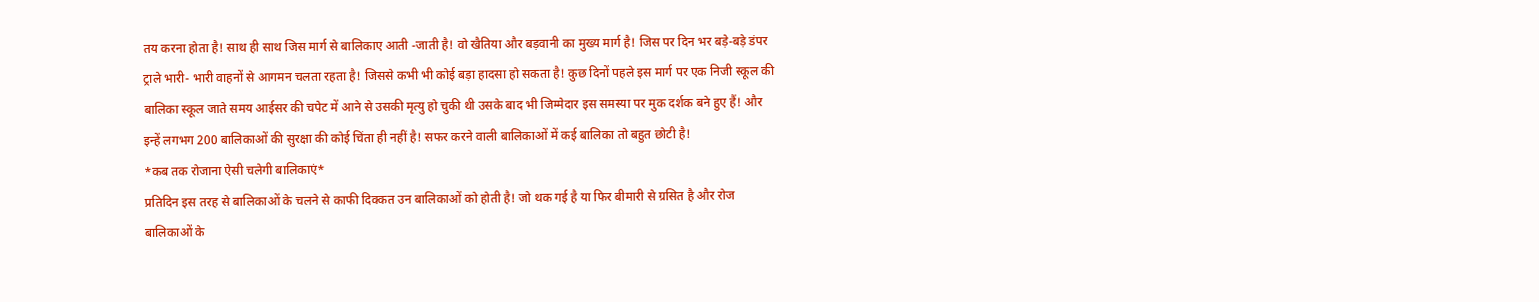तय करना होता है! साथ ही साथ जिस मार्ग से बालिकाए आती -जाती है! वो खैतिया और बड़वानी का मुख्य मार्ग है! जिस पर दिन भर बड़े-बड़े डंपर ट्राले भारी- भारी वाहनों से आगमन चलता रहता है! जिससे कभी भी कोई बड़ा हादसा हो सकता है! कुछ दिनों पहले इस मार्ग पर एक निजी स्कूल की बालिका स्कूल जाते समय आईसर की चपेट में आने से उसकी मृत्यु हो चुकी थी उसके बाद भी जिम्मेदार इस समस्या पर मुक दर्शक बने हुए हैं! और इन्हें लगभग 200 बालिकाओं की सुरक्षा की कोई चिंता ही नहीं है! सफर करने वाली बालिकाओं में कई बालिका तो बहुत छोटी है!
*कब तक रोजाना ऐसी चलेगी बालिकाएं*
प्रतिदिन इस तरह से बालिकाओं के चलने से काफी दिक्कत उन बालिकाओं को होती है! जो थक गई है या फिर बीमारी से ग्रसित है और रोज बालिकाओं के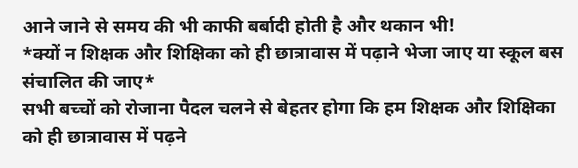आने जाने से समय की भी काफी बर्बादी होती है और थकान भी!
*क्यों न शिक्षक और शिक्षिका को ही छात्रावास में पढ़ाने भेजा जाए या स्कूल बस संचालित की जाए*
सभी बच्चों को रोजाना पैदल चलने से बेहतर होगा कि हम शिक्षक और शिक्षिका को ही छात्रावास में पढ़ने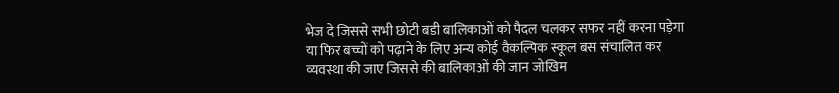भेज दे जिससे सभी छोटी बडी बालिकाओं को पैदल चलकर सफर नहीं करना पड़ेगा या फिर बच्चों को पढ़ाने के लिए अन्य कोई वैकल्पिक स्कूल बस संचालित कर व्यवस्था की जाए जिससे की बालिकाओं की जान जोखिम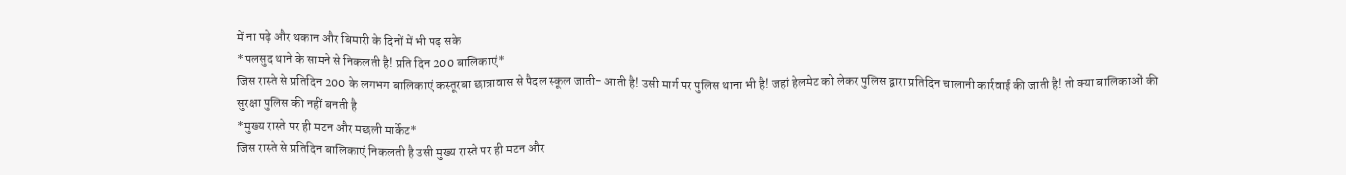में ना पढ़े और थकान और बिमारी के दिनों में भी पढ़ सके
*पलसुद थाने के सामने से निकलती है! प्रति दिन 200 बालिकाएं*
जिस रास्ते से प्रतिदिन 200 के लगभग बालिकाएं कस्तूरबा छात्रावास से पैदल स्कूल जाती- आती है! उसी मार्ग पर पुलिस थाना भी है! जहां हेलमेट को लेकर पुलिस द्वारा प्रतिदिन चालानी कार्रवाई की जाती है! तो क्या बालिकाओं की सुरक्षा पुलिस की नहीं बनती है
*मुख्य रास्ते पर ही मटन और मछली मार्केट*
जिस रास्ते से प्रतिदिन बालिकाएं निकलती है उसी मुख्य रास्ते पर ही मटन और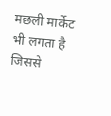मछली मार्केट भी लगता है जिससे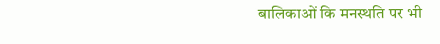बालिकाओं कि मनस्थति पर भी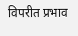विपरीत प्रभाव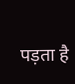पड़ता है